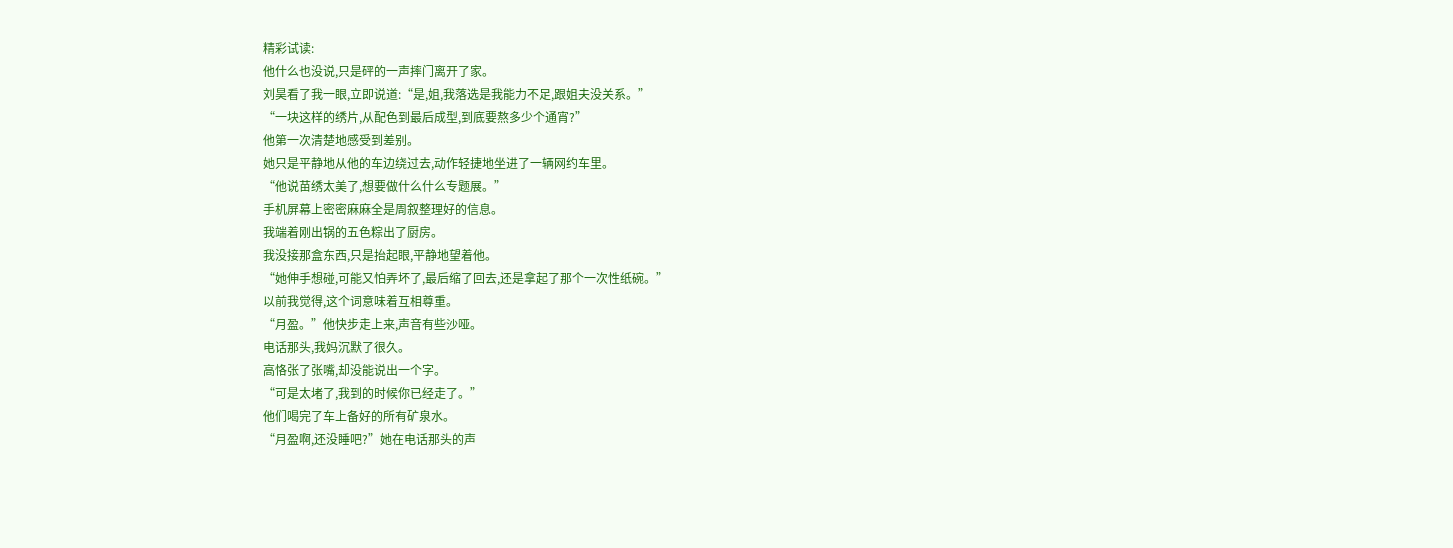精彩试读:
他什么也没说,只是砰的一声摔门离开了家。
刘昊看了我一眼,立即说道:“是,姐,我落选是我能力不足,跟姐夫没关系。”
“一块这样的绣片,从配色到最后成型,到底要熬多少个通宵?”
他第一次清楚地感受到差别。
她只是平静地从他的车边绕过去,动作轻捷地坐进了一辆网约车里。
“他说苗绣太美了,想要做什么什么专题展。”
手机屏幕上密密麻麻全是周叙整理好的信息。
我端着刚出锅的五色粽出了厨房。
我没接那盒东西,只是抬起眼,平静地望着他。
“她伸手想碰,可能又怕弄坏了,最后缩了回去,还是拿起了那个一次性纸碗。”
以前我觉得,这个词意味着互相尊重。
“月盈。”他快步走上来,声音有些沙哑。
电话那头,我妈沉默了很久。
高恪张了张嘴,却没能说出一个字。
“可是太堵了,我到的时候你已经走了。”
他们喝完了车上备好的所有矿泉水。
“月盈啊,还没睡吧?”她在电话那头的声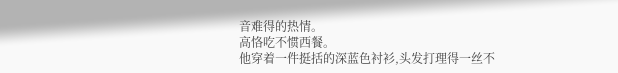音难得的热情。
高恪吃不惯西餐。
他穿着一件挺括的深蓝色衬衫,头发打理得一丝不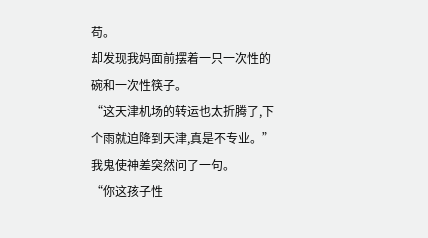苟。
却发现我妈面前摆着一只一次性的碗和一次性筷子。
“这天津机场的转运也太折腾了,下个雨就迫降到天津,真是不专业。”
我鬼使神差突然问了一句。
“你这孩子性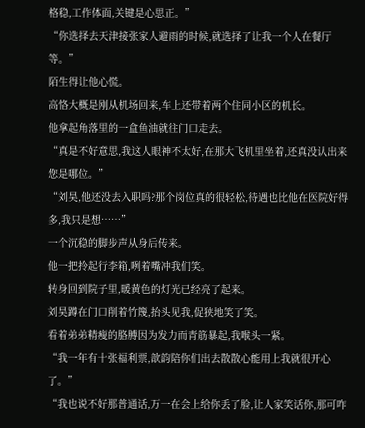格稳,工作体面,关键是心思正。”
“你选择去天津接张家人避雨的时候,就选择了让我一个人在餐厅等。”
陌生得让他心慌。
高恪大概是刚从机场回来,车上还带着两个住同小区的机长。
他拿起角落里的一盒鱼油就往门口走去。
“真是不好意思,我这人眼神不太好,在那大飞机里坐着,还真没认出来您是哪位。”
“刘昊,他还没去入职吗?那个岗位真的很轻松,待遇也比他在医院好得多,我只是想……”
一个沉稳的脚步声从身后传来。
他一把拎起行李箱,咧着嘴冲我们笑。
转身回到院子里,暖黄色的灯光已经亮了起来。
刘昊蹲在门口削着竹篾,抬头见我,促狭地笑了笑。
看着弟弟精瘦的胳膊因为发力而青筋暴起,我喉头一紧。
“我一年有十张福利票,歆韵陪你们出去散散心能用上我就很开心了。”
“我也说不好那普通话,万一在会上给你丢了脸,让人家笑话你,那可咋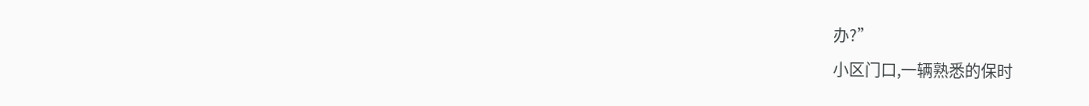办?”
小区门口,一辆熟悉的保时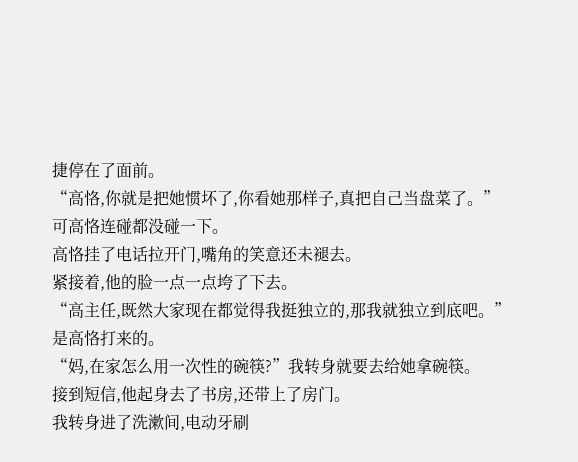捷停在了面前。
“高恪,你就是把她惯坏了,你看她那样子,真把自己当盘菜了。”
可高恪连碰都没碰一下。
高恪挂了电话拉开门,嘴角的笑意还未褪去。
紧接着,他的脸一点一点垮了下去。
“高主任,既然大家现在都觉得我挺独立的,那我就独立到底吧。”
是高恪打来的。
“妈,在家怎么用一次性的碗筷?”我转身就要去给她拿碗筷。
接到短信,他起身去了书房,还带上了房门。
我转身进了洗漱间,电动牙刷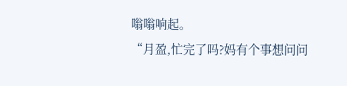嗡嗡响起。
“月盈,忙完了吗?妈有个事想问问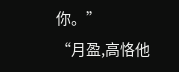你。”
“月盈,高恪他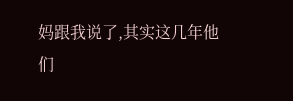妈跟我说了,其实这几年他们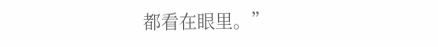都看在眼里。”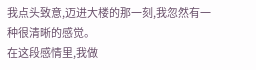我点头致意,迈进大楼的那一刻,我忽然有一种很清晰的感觉。
在这段感情里,我做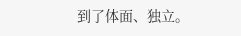到了体面、独立。